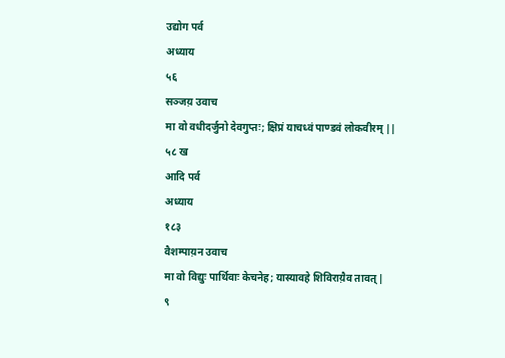उद्योग पर्व
अध्याय
५६
सञ्जय़ उवाच
मा वो वधीदर्जुनो देवगुप्तः; क्षिप्रं याचध्वं पाण्डवं लोकवीरम् ||
५८ ख
आदि पर्व
अध्याय
१८३
वैशम्पाय़न उवाच
मा वो विद्युः पार्थिवाः केचनेह; यास्यावहे शिविराय़ैव तावत् |
९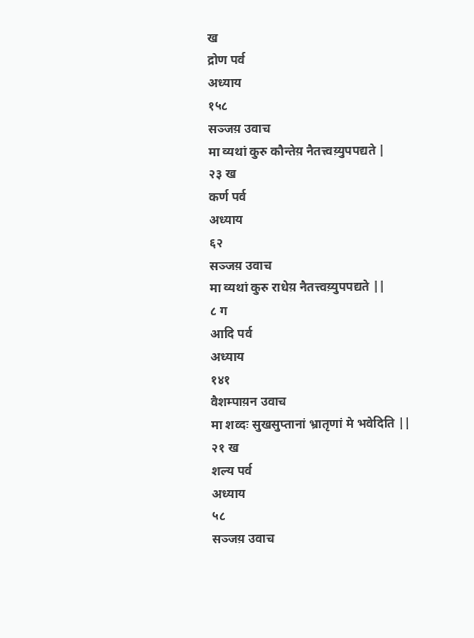ख
द्रोण पर्व
अध्याय
१५८
सञ्जय़ उवाच
मा व्यथां कुरु कौन्तेय़ नैतत्त्वय़्युपपद्यते |
२३ ख
कर्ण पर्व
अध्याय
६२
सञ्जय़ उवाच
मा व्यथां कुरु राधेय़ नैतत्त्वय़्युपपद्यते ||
८ ग
आदि पर्व
अध्याय
१४१
वैशम्पाय़न उवाच
मा शव्दः सुखसुप्तानां भ्रातृणां मे भवेदिति ||
२१ ख
शल्य पर्व
अध्याय
५८
सञ्जय़ उवाच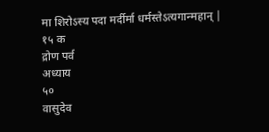मा शिरोऽस्य पदा मर्दीर्मा धर्मस्तेऽत्यगान्महान् |
१५ क
द्रोण पर्व
अध्याय
५०
वासुदेव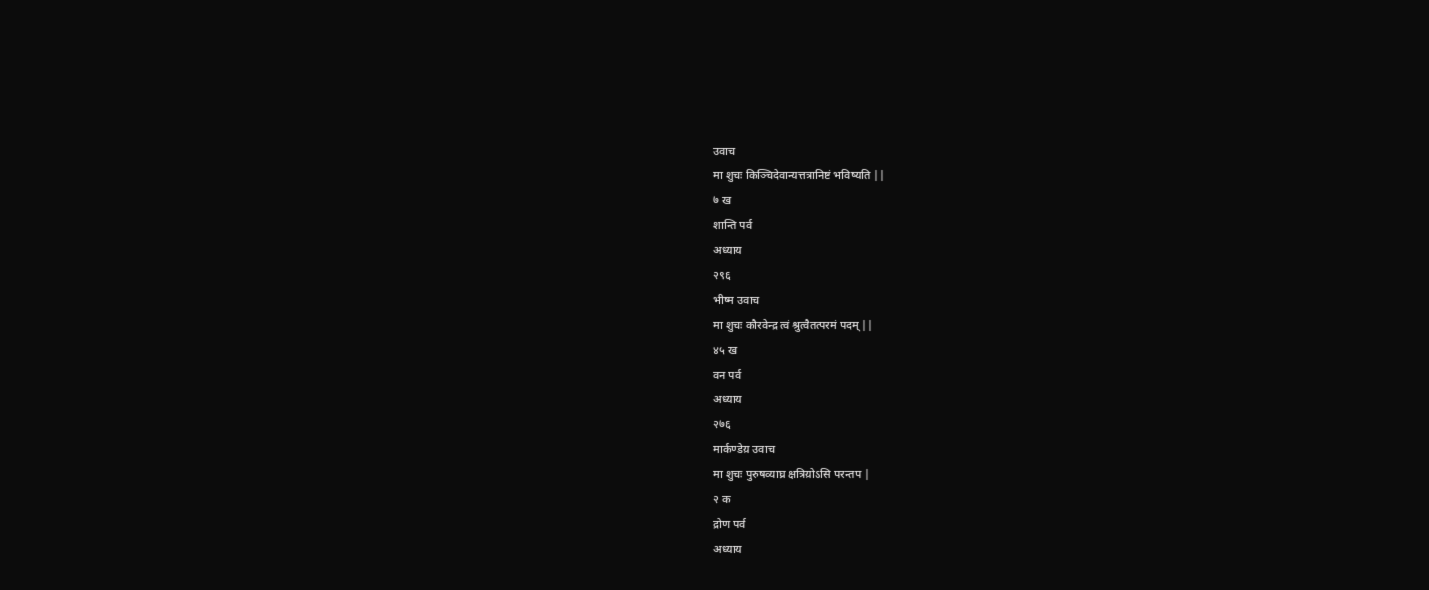उवाच
मा शुचः किञ्चिदेवान्यत्तत्रानिष्टं भविष्यति ||
७ ख
शान्ति पर्व
अध्याय
२९६
भीष्म उवाच
मा शुचः कौरवेन्द्र त्वं श्रुत्वैतत्परमं पदम् ||
४५ ख
वन पर्व
अध्याय
२७६
मार्कण्डेय़ उवाच
मा शुचः पुरुषव्याघ्र क्षत्रिय़ोऽसि परन्तप |
२ क
द्रोण पर्व
अध्याय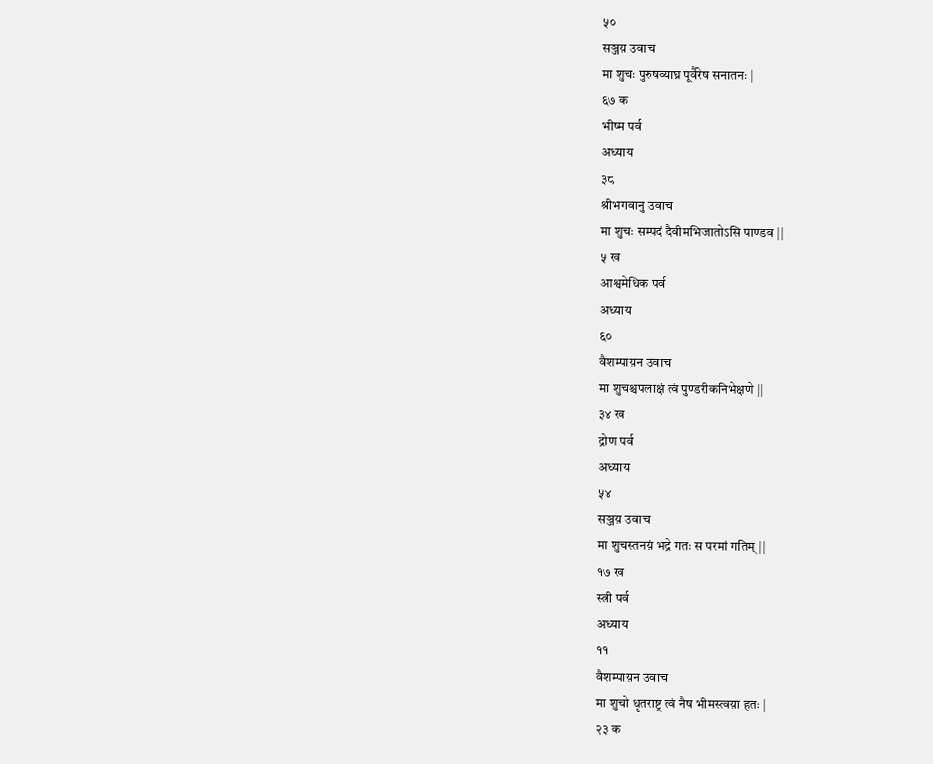५०
सञ्जय़ उवाच
मा शुचः पुरुषव्याघ्र पूर्वैरेष सनातनः |
६७ क
भीष्म पर्व
अध्याय
३८
श्रीभगवानु उवाच
मा शुचः सम्पदं दैवीमभिजातोऽसि पाण्डव ||
५ ख
आश्वमेधिक पर्व
अध्याय
६०
वैशम्पाय़न उवाच
मा शुचश्चपलाक्षं त्वं पुण्डरीकनिभेक्षणे ||
३४ ख
द्रोण पर्व
अध्याय
५४
सञ्जय़ उवाच
मा शुचस्तनय़ं भद्रे गतः स परमां गतिम् ||
१७ ख
स्त्री पर्व
अध्याय
११
वैशम्पाय़न उवाच
मा शुचो धृतराष्ट्र त्वं नैष भीमस्त्वय़ा हतः |
२३ क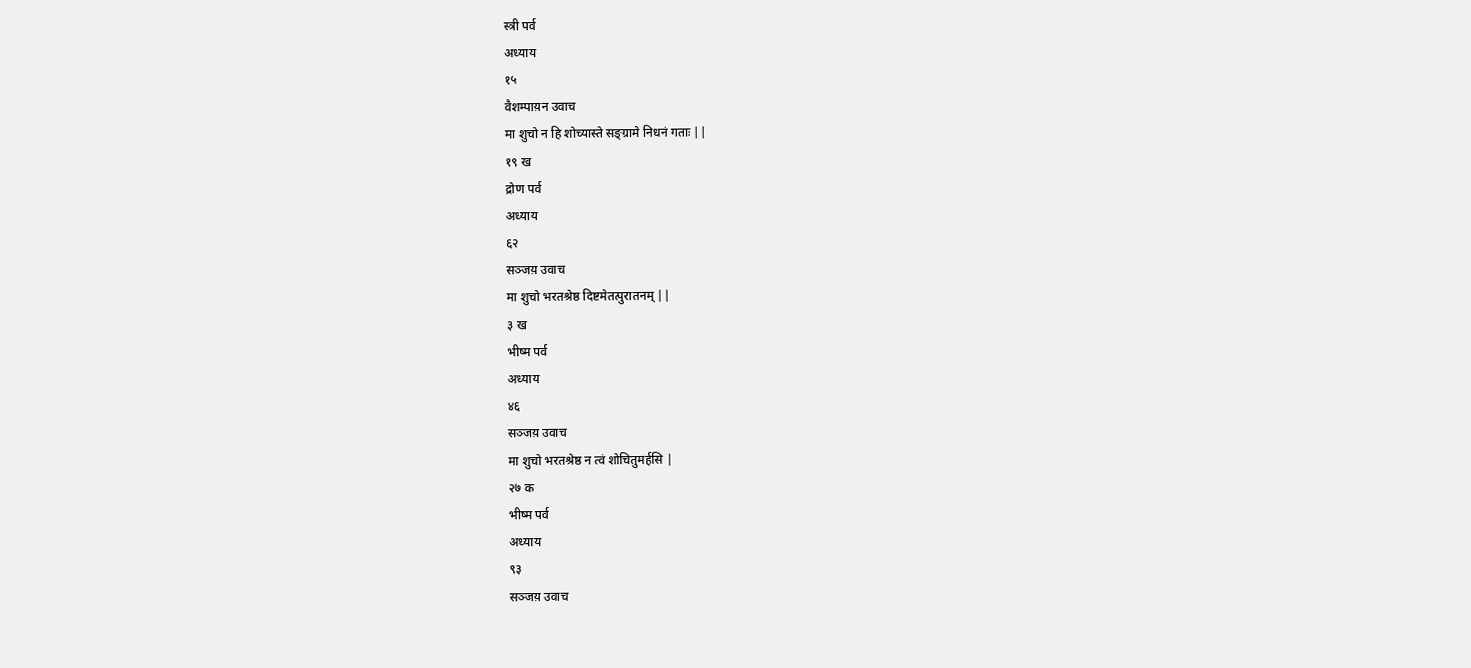स्त्री पर्व
अध्याय
१५
वैशम्पाय़न उवाच
मा शुचो न हि शोच्यास्ते सङ्ग्रामे निधनं गताः ||
१९ ख
द्रोण पर्व
अध्याय
६२
सञ्जय़ उवाच
मा शुचो भरतश्रेष्ठ दिष्टमेतत्पुरातनम् ||
३ ख
भीष्म पर्व
अध्याय
४६
सञ्जय़ उवाच
मा शुचो भरतश्रेष्ठ न त्वं शोचितुमर्हसि |
२७ क
भीष्म पर्व
अध्याय
९३
सञ्जय़ उवाच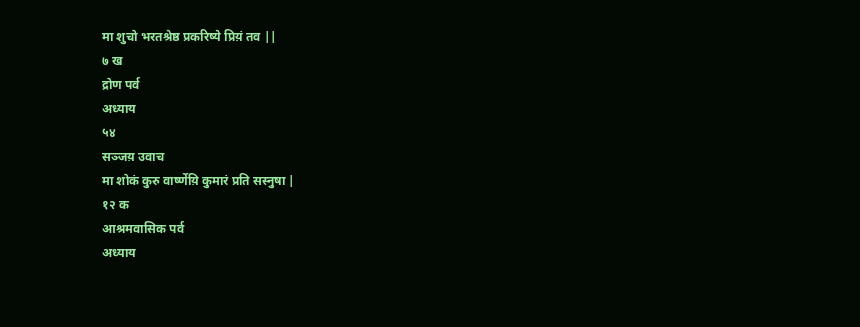मा शुचो भरतश्रेष्ठ प्रकरिष्ये प्रिय़ं तव ||
७ ख
द्रोण पर्व
अध्याय
५४
सञ्जय़ उवाच
मा शोकं कुरु वार्ष्णेय़ि कुमारं प्रति सस्नुषा |
१२ क
आश्रमवासिक पर्व
अध्याय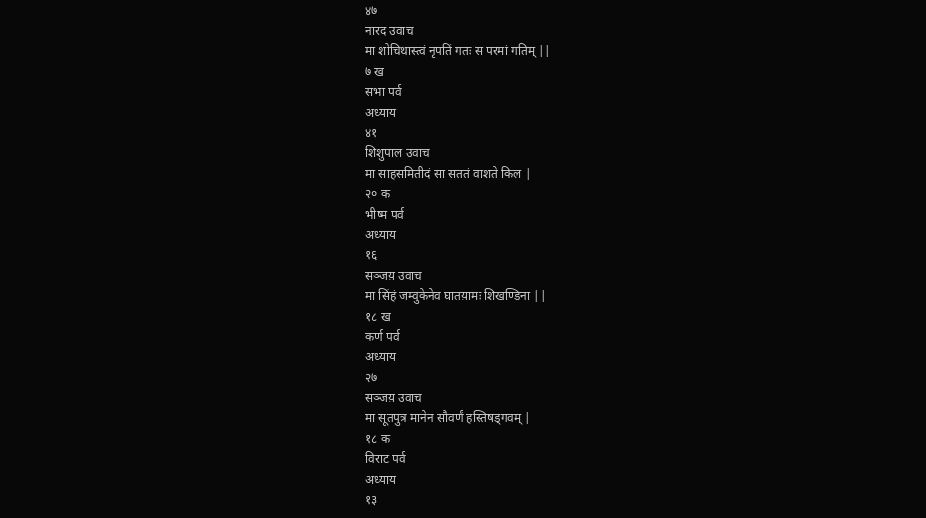४७
नारद उवाच
मा शोचिथास्त्वं नृपतिं गतः स परमां गतिम् ||
७ ख
सभा पर्व
अध्याय
४१
शिशुपाल उवाच
मा साहसमितीदं सा सततं वाशते किल |
२० क
भीष्म पर्व
अध्याय
१६
सञ्जय़ उवाच
मा सिंहं जम्वुकेनेव घातय़ामः शिखण्डिना ||
१८ ख
कर्ण पर्व
अध्याय
२७
सञ्जय़ उवाच
मा सूतपुत्र मानेन सौवर्णं हस्तिषड्गवम् |
१८ क
विराट पर्व
अध्याय
१३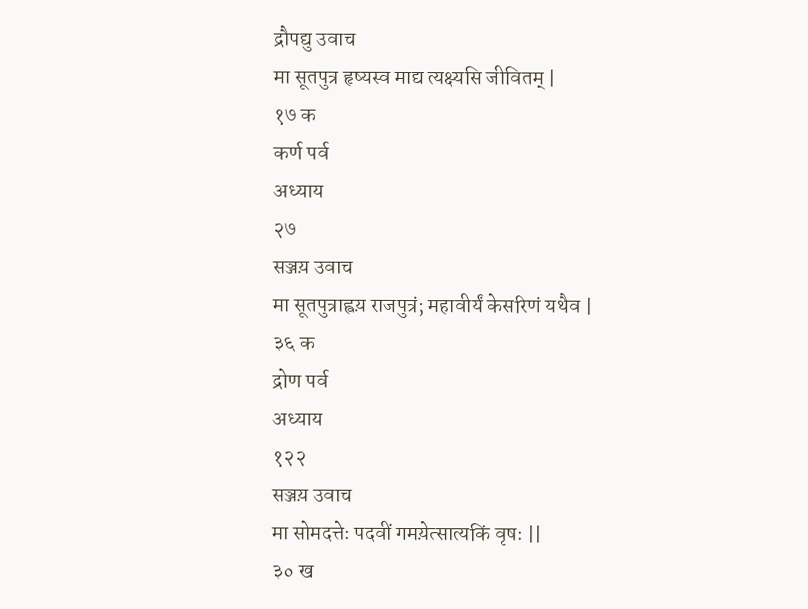द्रौपद्यु उवाच
मा सूतपुत्र हृष्यस्व माद्य त्यक्ष्यसि जीवितम् |
१७ क
कर्ण पर्व
अध्याय
२७
सञ्जय़ उवाच
मा सूतपुत्राह्वय़ राजपुत्रं; महावीर्यं केसरिणं यथैव |
३६ क
द्रोण पर्व
अध्याय
१२२
सञ्जय़ उवाच
मा सोमदत्तेः पदवीं गमय़ेत्सात्यकिं वृषः ||
३० ख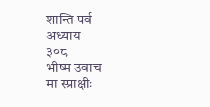शान्ति पर्व
अध्याय
३०८
भीष्म उवाच
मा स्प्राक्षीः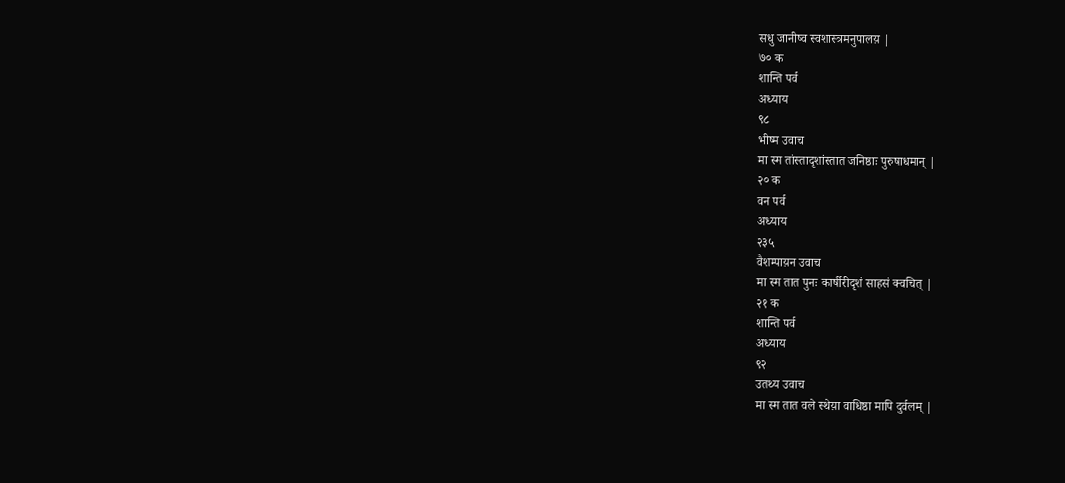सधु जानीष्व स्वशास्त्रमनुपालय़ |
७० क
शान्ति पर्व
अध्याय
९८
भीष्म उवाच
मा स्म तांस्तादृशांस्तात जनिष्ठाः पुरुषाधमान् |
२० क
वन पर्व
अध्याय
२३५
वैशम्पाय़न उवाच
मा स्म तात पुनः कार्षीरीदृशं साहसं क्वचित् |
२१ क
शान्ति पर्व
अध्याय
९२
उतथ्य उवाच
मा स्म तात वले स्थेय़ा वाधिष्ठा मापि दुर्वलम् |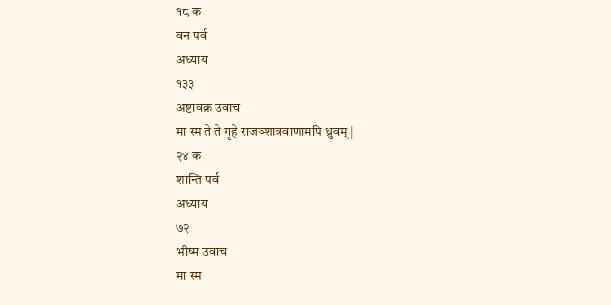१८ क
वन पर्व
अध्याय
१३३
अष्टावक्र उवाच
मा स्म ते ते गृहे राजञ्शात्रवाणामपि ध्रुवम् |
२४ क
शान्ति पर्व
अध्याय
७२
भीष्म उवाच
मा स्म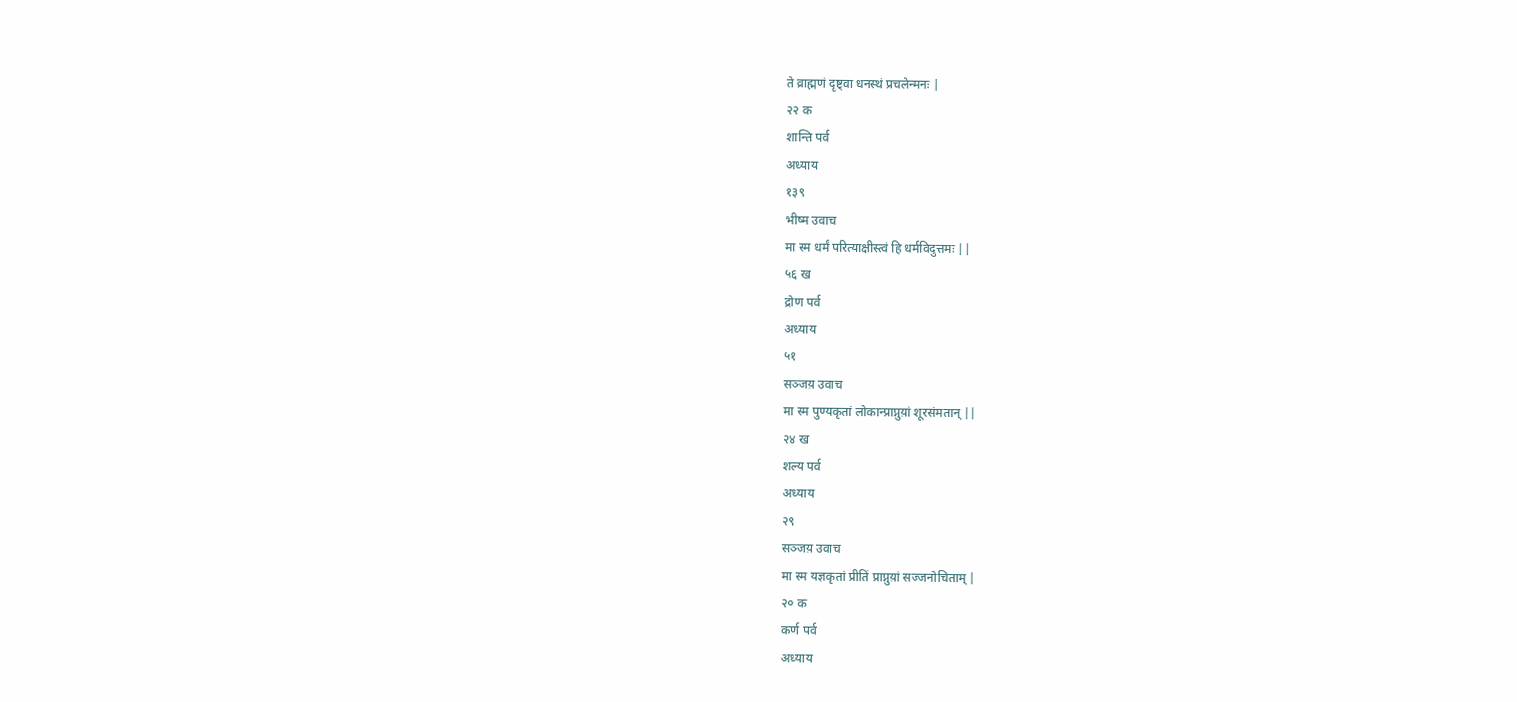ते व्राह्मणं दृष्ट्वा धनस्थं प्रचलेन्मनः |
२२ क
शान्ति पर्व
अध्याय
१३९
भीष्म उवाच
मा स्म धर्मं परित्याक्षीस्त्वं हि धर्मविदुत्तमः ||
५६ ख
द्रोण पर्व
अध्याय
५१
सञ्जय़ उवाच
मा स्म पुण्यकृतां लोकान्प्राप्नुय़ां शूरसंमतान् ||
२४ ख
शल्य पर्व
अध्याय
२९
सञ्जय़ उवाच
मा स्म यज्ञकृतां प्रीतिं प्राप्नुय़ां सज्जनोचिताम् |
२० क
कर्ण पर्व
अध्याय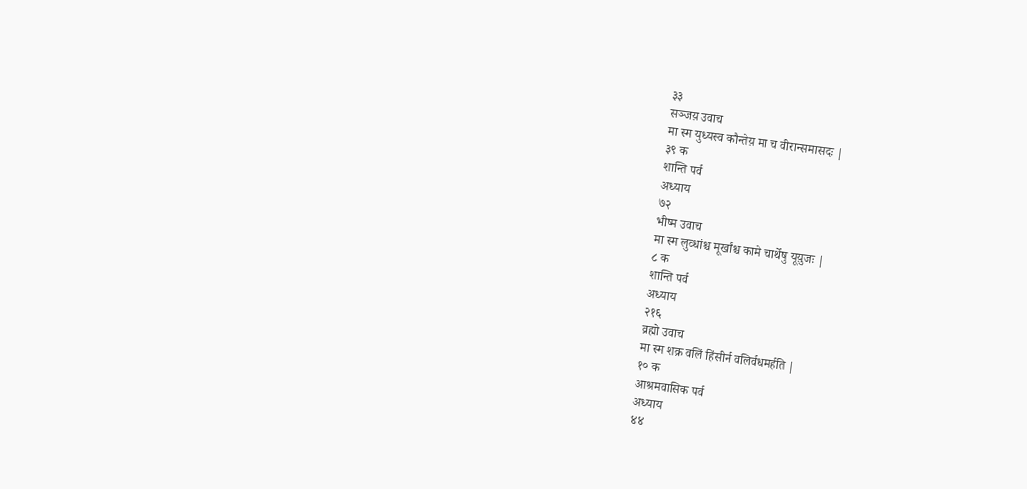३३
सञ्जय़ उवाच
मा स्म युध्यस्व कौन्तेय़ मा च वीरान्समासदः |
३९ क
शान्ति पर्व
अध्याय
७२
भीष्म उवाच
मा स्म लुव्धांश्च मूर्खांश्च कामे चार्थेषु यूय़ुजः |
८ क
शान्ति पर्व
अध्याय
२१६
व्रह्मो उवाच
मा स्म शक्र वलिं हिंसीर्न वलिर्वधमर्हति |
१० क
आश्रमवासिक पर्व
अध्याय
४४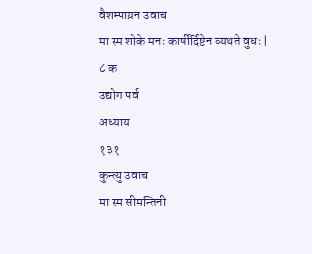वैशम्पाय़न उवाच
मा स्म शोके मनः कार्षीर्दिष्टेन व्यथते वुधः |
८ क
उद्योग पर्व
अध्याय
१३१
कुन्त्यु उवाच
मा स्म सीमन्तिनी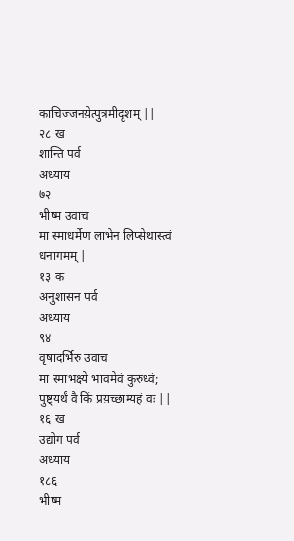काचिज्जनय़ेत्पुत्रमीदृशम् ||
२८ ख
शान्ति पर्व
अध्याय
७२
भीष्म उवाच
मा स्माधर्मेण लाभेन लिप्सेथास्त्वं धनागमम् |
१३ क
अनुशासन पर्व
अध्याय
९४
वृषादर्भिरु उवाच
मा स्माभक्ष्ये भावमेवं कुरुध्वं; पुष्ट्यर्थं वै किं प्रय़च्छाम्यहं वः ||
१६ ख
उद्योग पर्व
अध्याय
१८६
भीष्म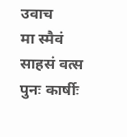उवाच
मा स्मैवं साहसं वत्स पुनः कार्षीः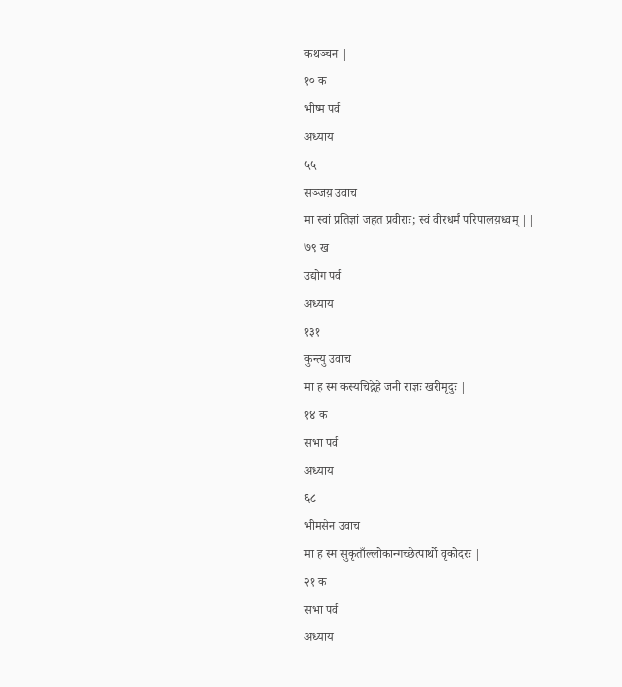कथञ्चन |
१० क
भीष्म पर्व
अध्याय
५५
सञ्जय़ उवाच
मा स्वां प्रतिज्ञां जहत प्रवीराः; स्वं वीरधर्मं परिपालय़ध्वम् ||
७९ ख
उद्योग पर्व
अध्याय
१३१
कुन्त्यु उवाच
मा ह स्म कस्यचिद्गेहे जनी राज्ञः खरीमृदुः |
१४ क
सभा पर्व
अध्याय
६८
भीमसेन उवाच
मा ह स्म सुकृताँल्लोकान्गच्छेत्पार्थो वृकोदरः |
२१ क
सभा पर्व
अध्याय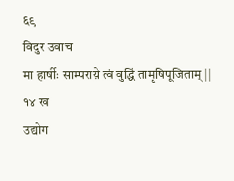६९
विदुर उवाच
मा हार्षीः साम्पराय़े त्वं वुद्धिं तामृषिपूजिताम् ||
१४ ख
उद्योग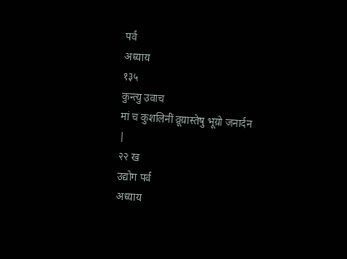पर्व
अध्याय
१३५
कुन्त्यु उवाच
मां च कुशलिनीं व्रूय़ास्तेषु भूय़ो जनार्दन |
२२ ख
उद्योग पर्व
अध्याय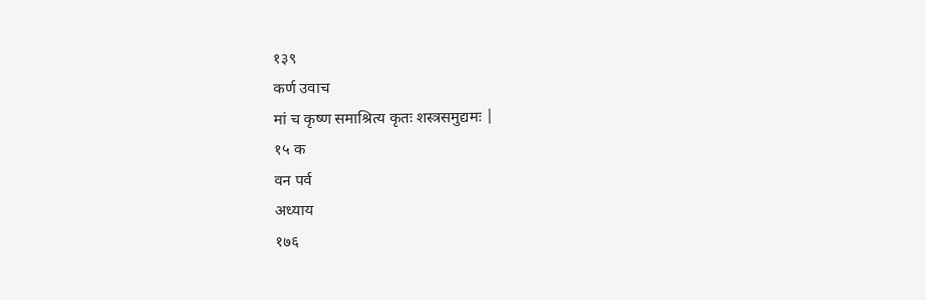१३९
कर्ण उवाच
मां च कृष्ण समाश्रित्य कृतः शस्त्रसमुद्यमः |
१५ क
वन पर्व
अध्याय
१७६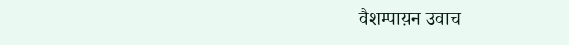वैशम्पाय़न उवाच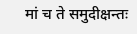मां च ते समुदीक्षन्तः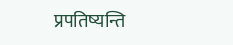प्रपतिष्यन्ति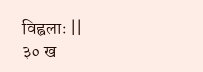विह्वलाः ||
३० ख